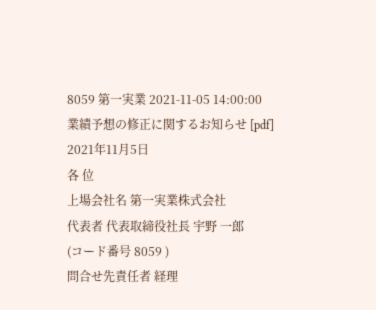8059 第一実業 2021-11-05 14:00:00
業績予想の修正に関するお知らせ [pdf]
2021年11月5日
各 位
上場会社名 第一実業株式会社
代表者 代表取締役社長 宇野 一郎
(コード番号 8059 )
問合せ先責任者 経理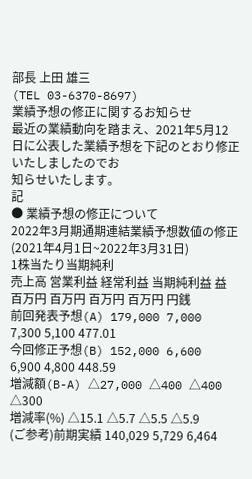部長 上田 雄三
(TEL 03-6370-8697)
業績予想の修正に関するお知らせ
最近の業績動向を踏まえ、2021年5月12日に公表した業績予想を下記のとおり修正いたしましたのでお
知らせいたします。
記
● 業績予想の修正について
2022年3月期通期連結業績予想数値の修正(2021年4月1日~2022年3月31日)
1株当たり当期純利
売上高 営業利益 経常利益 当期純利益 益
百万円 百万円 百万円 百万円 円銭
前回発表予想(A) 179,000 7,000 7,300 5,100 477.01
今回修正予想(B) 152,000 6,600 6,900 4,800 448.59
増減額(B-A) △27,000 △400 △400 △300
増減率(%) △15.1 △5.7 △5.5 △5.9
(ご参考)前期実績 140,029 5,729 6,464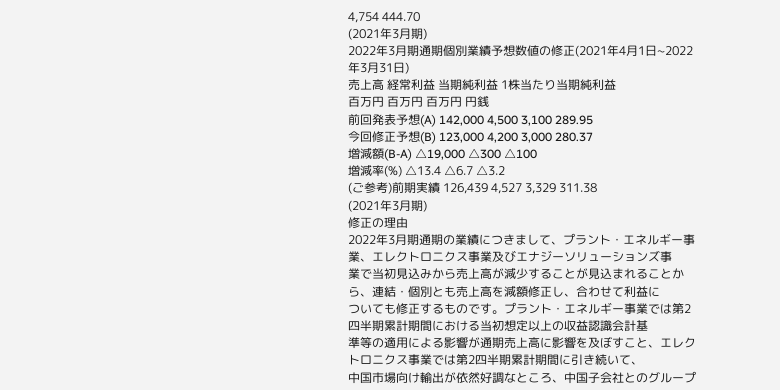4,754 444.70
(2021年3月期)
2022年3月期通期個別業績予想数値の修正(2021年4月1日~2022年3月31日)
売上高 経常利益 当期純利益 1株当たり当期純利益
百万円 百万円 百万円 円銭
前回発表予想(A) 142,000 4,500 3,100 289.95
今回修正予想(B) 123,000 4,200 3,000 280.37
増減額(B-A) △19,000 △300 △100
増減率(%) △13.4 △6.7 △3.2
(ご参考)前期実績 126,439 4,527 3,329 311.38
(2021年3月期)
修正の理由
2022年3月期通期の業績につきまして、プラント・エネルギー事業、エレクトロニクス事業及びエナジーソリューションズ事
業で当初見込みから売上高が減少することが見込まれることから、連結・個別とも売上高を減額修正し、合わせて利益に
ついても修正するものです。プラント・エネルギー事業では第2四半期累計期間における当初想定以上の収益認識会計基
準等の適用による影響が通期売上高に影響を及ぼすこと、エレクトロニクス事業では第2四半期累計期間に引き続いて、
中国市場向け輸出が依然好調なところ、中国子会社とのグループ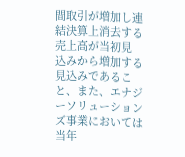間取引が増加し連結決算上消去する売上高が当初見
込みから増加する見込みであること、また、エナジーソリューションズ事業においては当年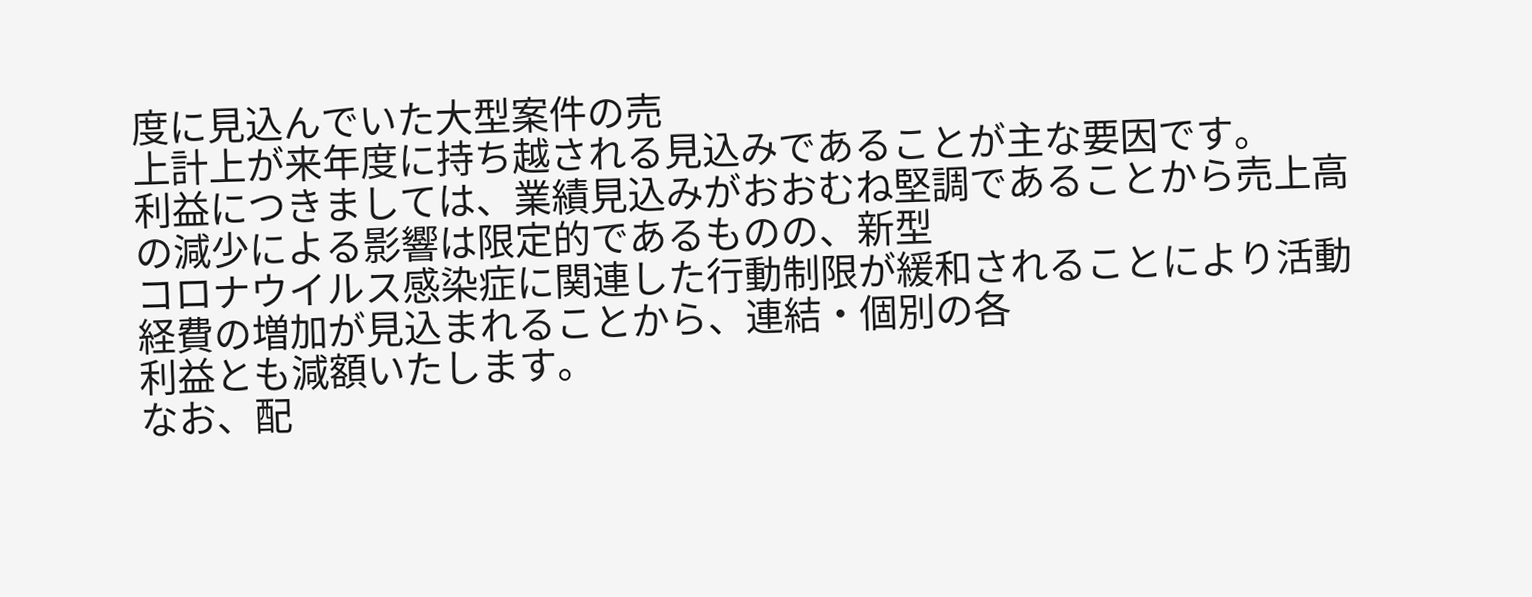度に見込んでいた大型案件の売
上計上が来年度に持ち越される見込みであることが主な要因です。
利益につきましては、業績見込みがおおむね堅調であることから売上高の減少による影響は限定的であるものの、新型
コロナウイルス感染症に関連した行動制限が緩和されることにより活動経費の増加が見込まれることから、連結・個別の各
利益とも減額いたします。
なお、配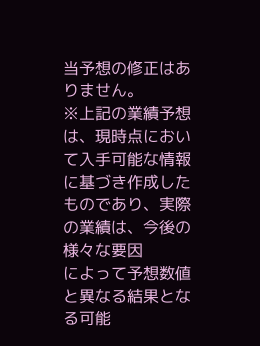当予想の修正はありません。
※上記の業績予想は、現時点において入手可能な情報に基づき作成したものであり、実際の業績は、今後の様々な要因
によって予想数値と異なる結果となる可能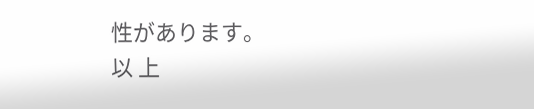性があります。
以 上